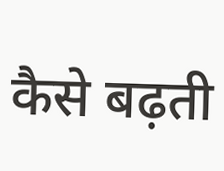कैसे बढ़ती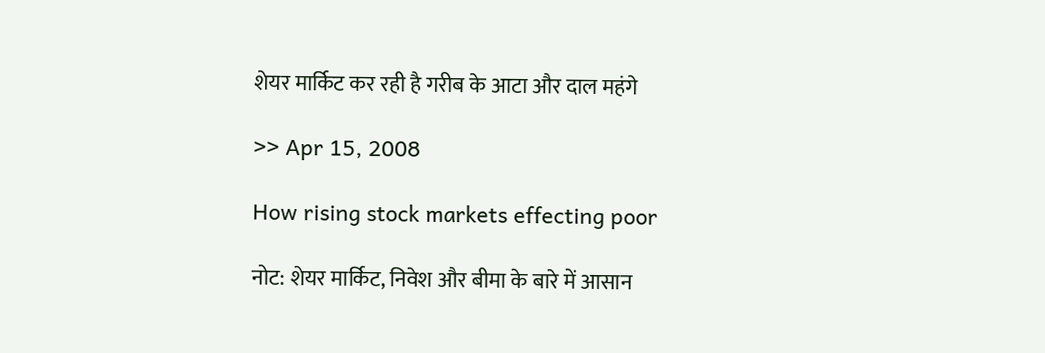शेयर मार्किट कर रही है गरीब के आटा और दाल महंगे

>> Apr 15, 2008

How rising stock markets effecting poor

नोट: शेयर मार्किट, निवेश और बीमा के बारे में आसान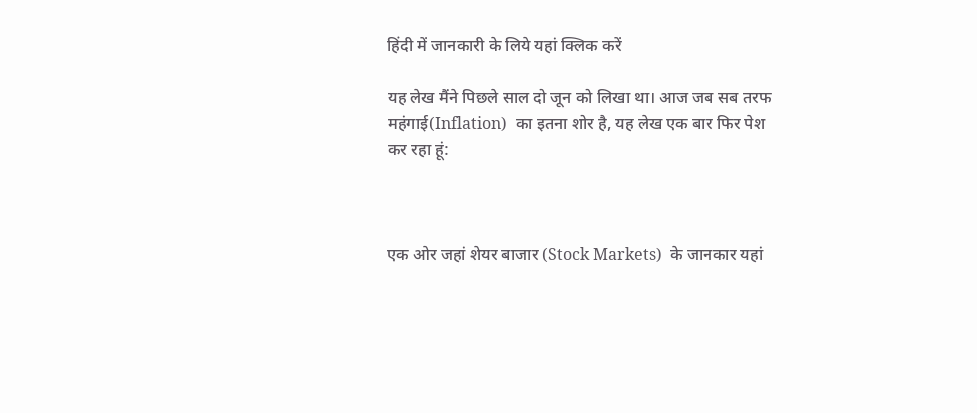हिंदी में जानकारी के लिये यहां क्लिक करें

यह लेख मैंने पिछले साल दो जून को लिखा था। आज जब सब तरफ महंगाई(Inflation)  का इतना शोर है, यह लेख एक बार फिर पेश कर रहा हूं:



एक ओर जहां शेयर बाजार (Stock Markets)  के जानकार यहां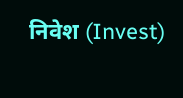निवेश (Invest)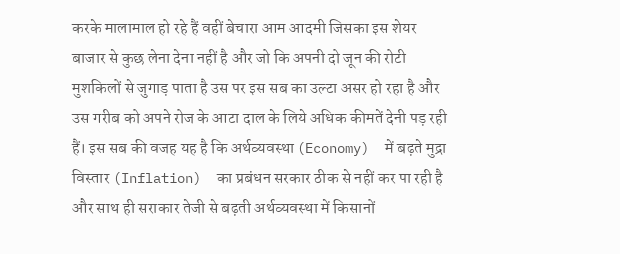करके मालामाल हो रहे हैं वहीं बेचारा आम आदमी जिसका इस शेयर बाजार से कुछ लेना देना नहीं है और जो कि अपनी दो जून की रोटी मुशकिलों से जुगाड़ पाता है उस पर इस सब का उल्टा असर हो रहा है और उस गरीब को अपने रोज के आटा दाल के लिये अधिक कीमतें देनी पड़ रही हैं। इस सब की वजह यह है कि अर्थव्यवस्था (Economy)  में बढ़ते मुद्रा विस्तार (Inflation)  का प्रबंधन सरकार ठीक से नहीं कर पा रही है और साथ ही सराकार तेजी से बढ़ती अर्थव्यवस्था में किसानों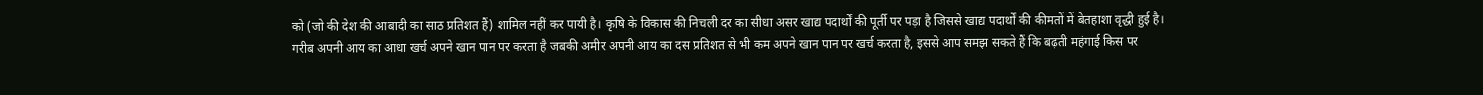को (जो की देश की आबादी का साठ प्रतिशत हैं) शामिल नहीं कर पायी है। कृषि के विकास की निचली दर का सीधा असर खाद्य पदार्थों की पूर्ती पर पड़ा है जिससे खाद्य पदार्थों की कीमतों में बेतहाशा वृद्धी हुई है। गरीब अपनी आय का आधा खर्च अपने खान पान पर करता है जबकी अमीर अपनी आय का दस प्रतिशत से भी कम अपने खान पान पर खर्च करता है, इससे आप समझ सकते हैं कि बढ़ती महंगाई किस पर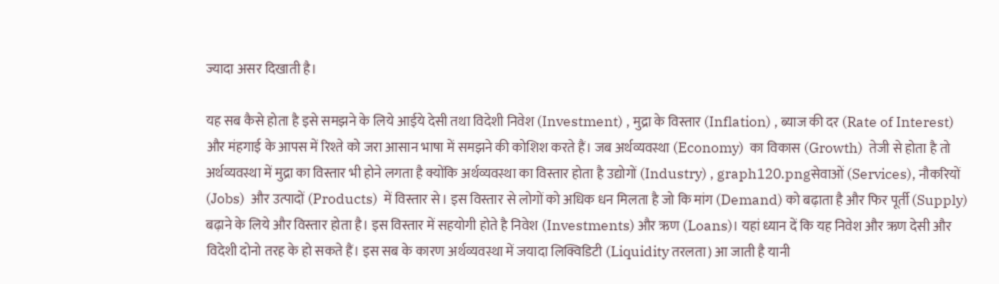ज्यादा असर दिखाती है।

यह सब कैसे होता है इसे समझने के लिये आईये देसी तथा विदेशी निवेश (Investment) , मुद्रा के विस्तार (Inflation) , ब्याज की दर (Rate of Interest)   और मंहगाई के आपस में रिश्ते को जरा आसान भाषा में समझने की कोशिश करते हैं। जब अर्थव्यवस्था (Economy)  का विकास (Growth)  तेजी से होता है तो अर्थव्यवस्था में मुद्रा का विस्तार भी होने लगता है क्योंकि अर्थव्यवस्था का विस्तार होता है उद्योगों (Industry) , graph120.pngसेवाओं (Services), नौकरियों (Jobs)  और उत्पादों (Products)  में विस्तार से। इस विस्तार से लोगों को अधिक धन मिलता है जो कि मांग (Demand) को बढ़ाता है और फिर पूर्ती (Supply) बढ़ाने के लिये और विस्तार होता है। इस विस्तार में सहयोगी होते है निवेश (Investments) और ऋण (Loans)। यहां ध्यान दें कि यह निवेश और ऋण देसी और विदेशी दोनो तरह के हो सकते हैं। इस सब के कारण अर्थव्यवस्था में जयादा लिक्विडिटी (Liquidity तरलता) आ जाती है यानी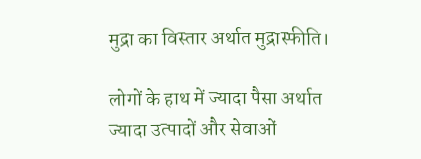मुद्रा का विस्तार अर्थात मुद्रास्फीति।

लोगों के हाथ में ज्यादा पैसा अर्थात ज्यादा उत्पादों और सेवाओं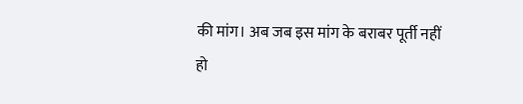की मांग। अब जब इस मांग के बराबर पूर्ती नहीं हो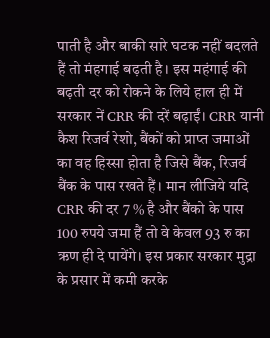पाती है और बाकी सारे घटक नहीं बदलते हैं तो मंहगाई बढ़ती है। इस महंगाई की बढ़ती दर को रोकने के लिये हाल ही में सरकार नें CRR की दरें बढ़ाईं। CRR यानी कैश रिजर्व रेशो, बैंकों को प्राप्त जमाओं का वह हिस्सा होता है जिसे बैंक, रिजर्व बैंक के पास रखते हैं। मान लीजिये यदि CRR की दर 7 % है और बैंको के पास 100 रुपये जमा हैं तो वे केवल 93 रु का ऋण ही दे पायेंगे। इस प्रकार सरकार मुद्रा के प्रसार में कमी करके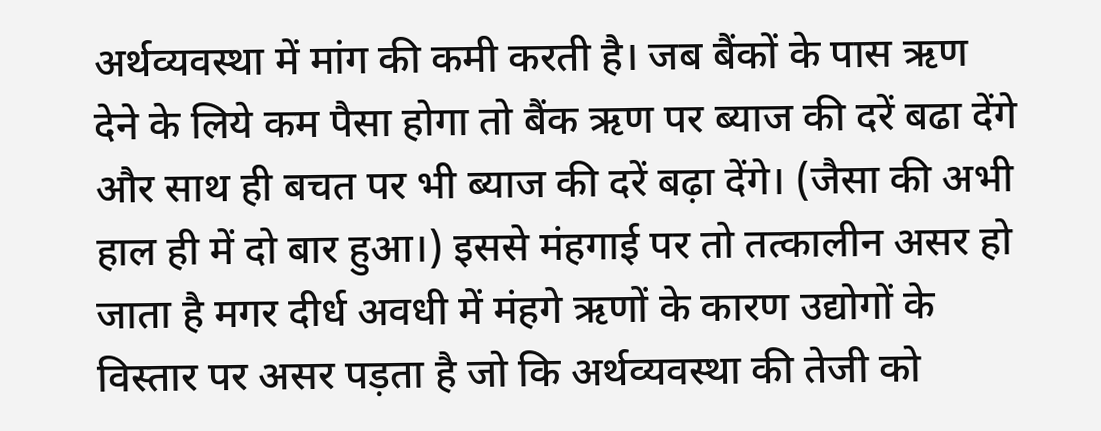अर्थव्यवस्था में मांग की कमी करती है। जब बैंकों के पास ऋण देने के लिये कम पैसा होगा तो बैंक ऋण पर ब्याज की दरें बढा देंगे और साथ ही बचत पर भी ब्याज की दरें बढ़ा देंगे। (जैसा की अभी हाल ही में दो बार हुआ।) इससे मंहगाई पर तो तत्कालीन असर हो जाता है मगर दीर्ध अवधी में मंहगे ऋणों के कारण उद्योगों के विस्तार पर असर पड़ता है जो कि अर्थव्यवस्था की तेजी को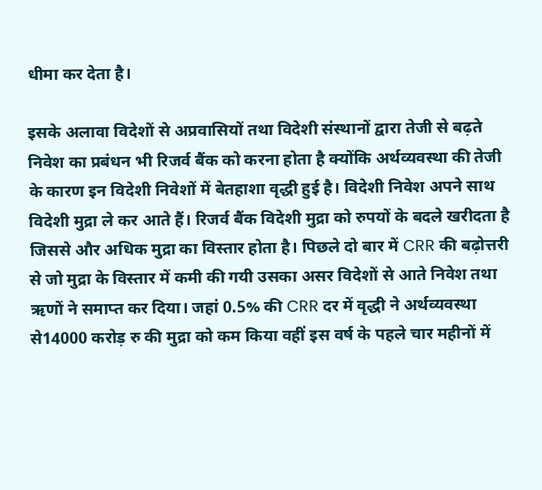धीमा कर देता है।

इसके अलावा विदेशों से अप्रवासियों तथा विदेशी संस्थानों द्वारा तेजी से बढ़ते निवेश का प्रबंधन भी रिजर्व बैंक को करना होता है क्योंकि अर्थव्यवस्था की तेजी के कारण इन विदेशी निवेशों में बेतहाशा वृद्धी हुई है। विदेशी निवेश अपने साथ विदेशी मुद्रा ले कर आते हैं। रिजर्व बैंक विदेशी मुद्रा को रुपयों के बदले खरीदता है जिससे और अधिक मुद्रा का विस्तार होता है। पिछले दो बार में CRR की बढ़ोत्तरी से जो मुद्रा के विस्तार में कमी की गयी उसका असर विदेशों से आते निवेश तथा ऋणों ने समाप्त कर दिया। जहां 0.5% की CRR दर में वृद्धी ने अर्थव्यवस्था से14000 करोड़ रु की मुद्रा को कम किया वहीं इस वर्ष के पहले चार महीनों में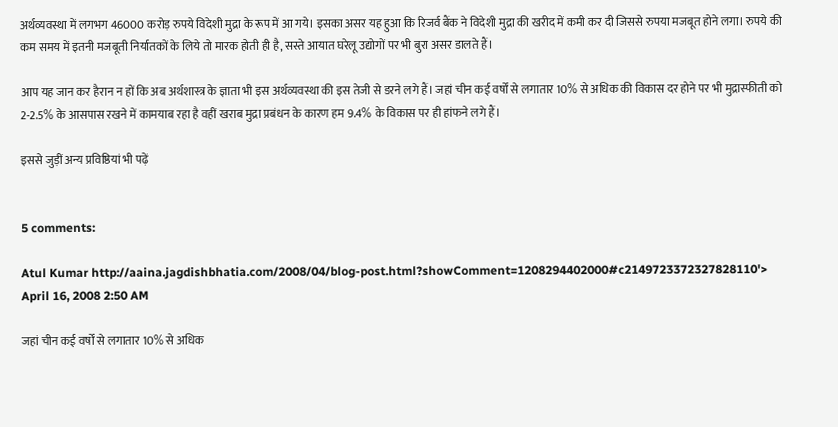अर्थव्यवस्था में लगभग 46000 करोड़ रुपये विदेशी मुद्रा के रूप में आ गये। इसका असर यह हुआ कि रिजर्व बैंक ने विदेशी मुद्रा की खरीद में कमी कर दी जिससे रुपया मजबूत होने लगा। रुपये की कम समय में इतनी मजबूती निर्यातकों के लिये तो मारक होती ही है, सस्ते आयात घरेलू उद्योगों पर भी बुरा असर डालते हैं।

आप यह जान कर हैरान न हों कि अब अर्थशास्त्र के ज्ञाता भी इस अर्थव्यवस्था की इस तेजी से डरने लगे हैं। जहां चीन कई वर्षों से लगातार 10% से अधिक की विकास दर होने पर भी मुद्रास्फीती को 2-2.5% के आसपास रखने में कामयाब रहा है वहीं खराब मुद्रा प्रबंधन के कारण हम 9.4% के विकास पर ही हांफने लगे हैं।

इससे जुड़ीं अन्य प्रविष्ठियां भी पढ़ें


5 comments:

Atul Kumar http://aaina.jagdishbhatia.com/2008/04/blog-post.html?showComment=1208294402000#c2149723372327828110'> April 16, 2008 2:50 AM

जहां चीन कई वर्षों से लगातार 10% से अधिक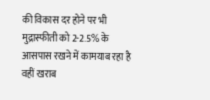की विकास दर होने पर भी मुद्रास्फीती को 2-2.5% के आसपास रखने में कामयाब रहा है वहीं खराब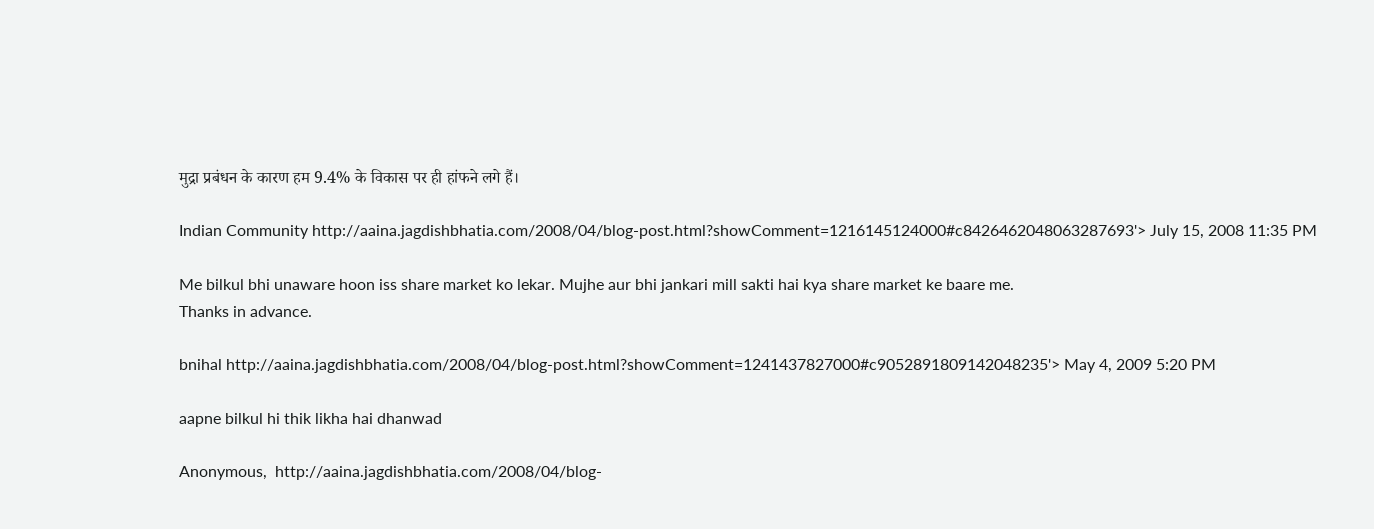मुद्रा प्रबंधन के कारण हम 9.4% के विकास पर ही हांफने लगे हैं।

Indian Community http://aaina.jagdishbhatia.com/2008/04/blog-post.html?showComment=1216145124000#c8426462048063287693'> July 15, 2008 11:35 PM

Me bilkul bhi unaware hoon iss share market ko lekar. Mujhe aur bhi jankari mill sakti hai kya share market ke baare me.
Thanks in advance.

bnihal http://aaina.jagdishbhatia.com/2008/04/blog-post.html?showComment=1241437827000#c9052891809142048235'> May 4, 2009 5:20 PM

aapne bilkul hi thik likha hai dhanwad

Anonymous,  http://aaina.jagdishbhatia.com/2008/04/blog-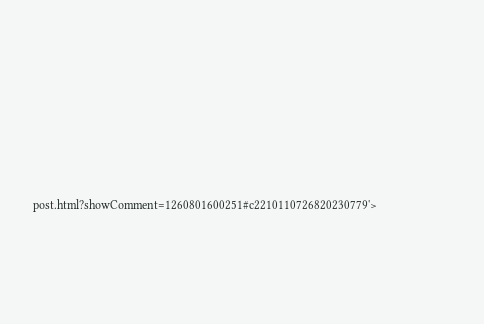post.html?showComment=1260801600251#c2210110726820230779'>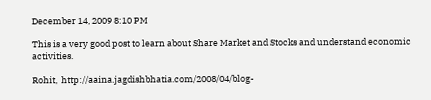December 14, 2009 8:10 PM

This is a very good post to learn about Share Market and Stocks and understand economic activities.

Rohit,  http://aaina.jagdishbhatia.com/2008/04/blog-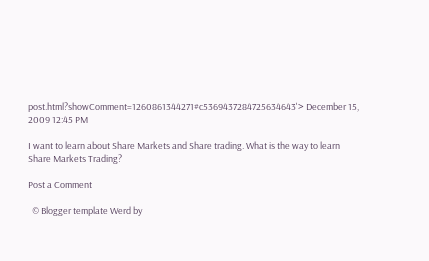post.html?showComment=1260861344271#c5369437284725634643'> December 15, 2009 12:45 PM

I want to learn about Share Markets and Share trading. What is the way to learn Share Markets Trading?

Post a Comment

  © Blogger template Werd by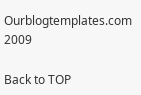Ourblogtemplates.com 2009

Back to TOP